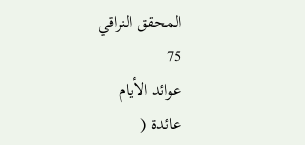المحقق النراقي
75
عوائد الأيام
عائدة (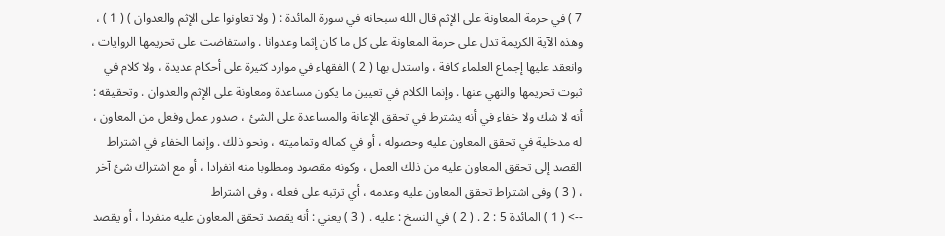7 ) في حرمة المعاونة على الإثم قال الله سبحانه في سورة المائدة : ( ولا تعاونوا على الإثم والعدوان ) ( 1 ) ، وهذه الآية الكريمة تدل على حرمة المعاونة على كل ما كان إثما وعدوانا . واستفاضت على تحريمها الروايات ، وانعقد عليها إجماع العلماء كافة ، واستدل بها ( 2 ) الفقهاء في موارد كثيرة على أحكام عديدة ، ولا كلام في ثبوت تحريمها والنهي عنها . وإنما الكلام في تعيين ما يكون مساعدة ومعاونة على الإثم والعدوان . وتحقيقه : أنه لا شك ولا خفاء في أنه يشترط في تحقق الإعانة والمساعدة على الشئ ، صدور عمل وفعل من المعاون ، له مدخلية في تحقق المعاون عليه وحصوله ، أو في كماله وتماميته ، ونحو ذلك . وإنما الخفاء في اشتراط القصد إلى تحقق المعاون عليه من ذلك العمل ، وكونه مقصود ومطلوبا منه انفرادا ، أو مع اشتراك شئ آخر ، ( 3 ) وفى اشتراط تحقق المعاون عليه وعدمه ، أي ترتبه على فعله ، وفى اشتراط
--> ( 1 ) المائدة 5 : 2 . ( 2 ) في النسخ : عليه . ( 3 ) يعني : أنه يقصد تحقق المعاون عليه منفردا ، أو يقصد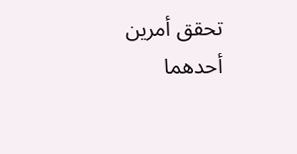تحقق أمرين أحدهما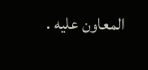المعاون عليه .